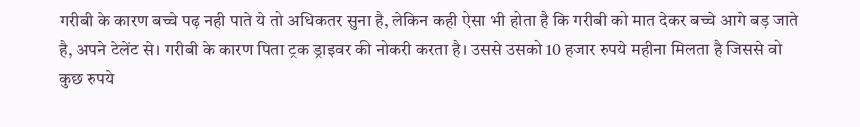गरीबी के कारण बच्चे पढ़ नही पाते ये तो अधिकतर सुना है, लेकिन कही ऐसा भी होता है कि गरीबी को मात देकर बच्चे आगे बड़ जाते है, अपने टेलेंट से। गरीबी के कारण पिता ट्रक ड्राइवर की नोकरी करता है। उससे उसको 10 हजार रुपये महीना मिलता है जिससे वो कुछ रुपये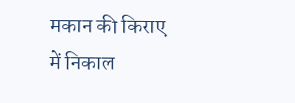मकान की किराए में निकाल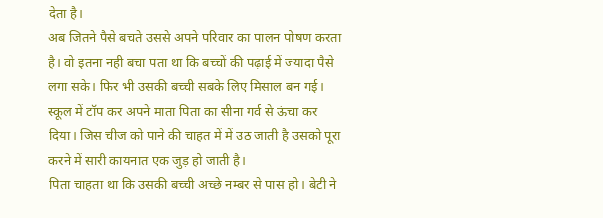देता है।
अब जितने पैसे बचते उससे अपने परिवार का पालन पोषण करता है। वो इतना नही बचा पता था कि बच्चों की पढ़ाई में ज्यादा पैसे लगा सके। फिर भी उसकी बच्ची सबके लिए मिसाल बन गई। स्कूल में टॉप कर अपने माता पिता का सीना गर्व से ऊंचा कर दिया। जिस चीज को पाने की चाहत में में उठ जाती है उसको पूरा करने में सारी कायनात एक जुड़ हो जाती है।
पिता चाहता था कि उसकी बच्ची अच्छे नम्बर से पास हो। बेटी ने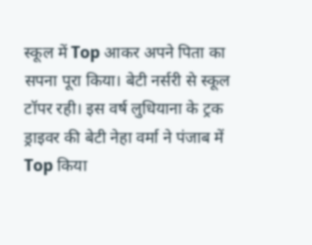स्कूल में Top आकर अपने पिता का सपना पूरा किया। बेटी नर्सरी से स्कूल टॉपर रही। इस वर्ष लुधियाना के ट्रक ड्राइवर की बेटी नेहा वर्मा ने पंजाब में Top किया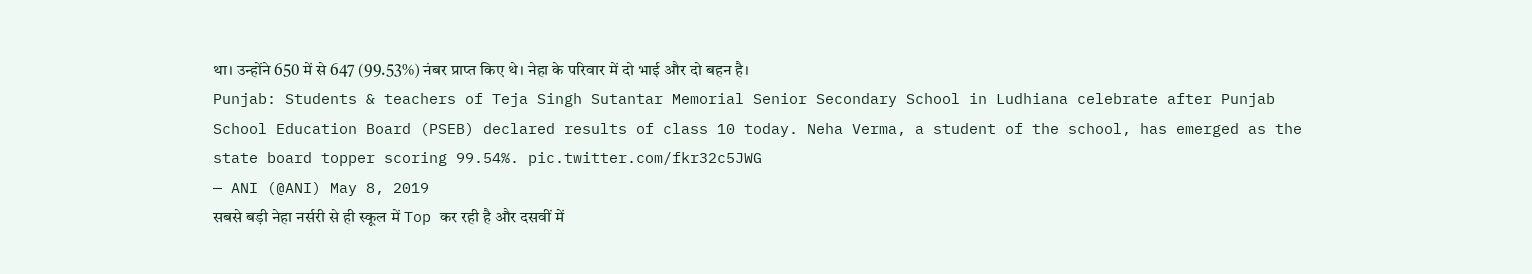था। उन्होंने 650 में से 647 (99.53%) नंबर प्राप्त किए थे। नेहा के परिवार में दो भाई और दो बहन है।
Punjab: Students & teachers of Teja Singh Sutantar Memorial Senior Secondary School in Ludhiana celebrate after Punjab School Education Board (PSEB) declared results of class 10 today. Neha Verma, a student of the school, has emerged as the state board topper scoring 99.54%. pic.twitter.com/fkr32c5JWG
— ANI (@ANI) May 8, 2019
सबसे बड़ी नेहा नर्सरी से ही स्कूल में Top कर रही है और दसवीं में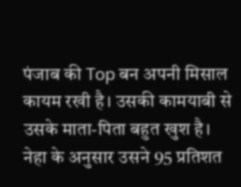पंजाब की Top बन अपनी मिसाल कायम रखी है। उसकी कामयाबी से उसके माता-पिता बहुत खुश है। नेहा के अनुसार उसने 95 प्रतिशत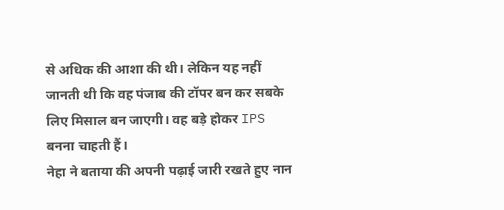से अधिक की आशा की थी। लेकिन यह नहीं जानती थी कि वह पंजाब की टॉपर बन कर सबके लिए मिसाल बन जाएगी। वह बड़े होकर IPS बनना चाहती हैं।
नेहा ने बताया की अपनी पढ़ाई जारी रखते हुए नान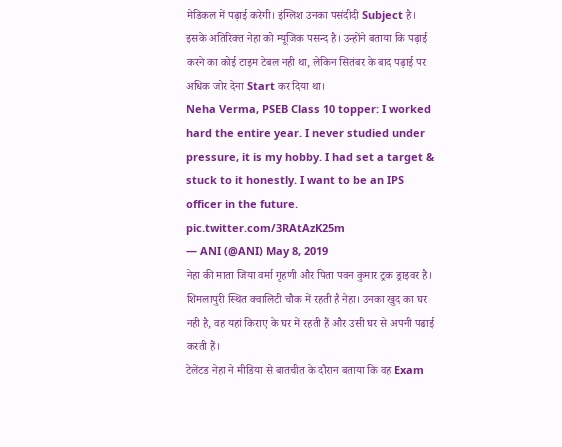मेडिकल में पढ़ाई करेगी। इंग्लिश उनका पसंदीदी Subject है। इसके अतिरिक्त नेहा को म्यूजिक पसन्द है। उन्होंने बताया कि पढ़ाई करने का कोई टाइम टेबल नही था, लेकिन सितंबर के बाद पढ़ाई पर अधिक जोर देना Start कर दिया था।
Neha Verma, PSEB Class 10 topper: I worked hard the entire year. I never studied under pressure, it is my hobby. I had set a target & stuck to it honestly. I want to be an IPS officer in the future. pic.twitter.com/3RAtAzK25m
— ANI (@ANI) May 8, 2019
नेहा की माता जिया वर्मा गृहणी और पिता पवन कुमार ट्रक ड्राइवर है। शिमलापुरी स्थित क्वालिटी चौक में रहती है नेहा। उनका खुद का घर नही है, वह यहां किराए के घर में रहती हैं और उसी घर से अपनी पढाई करती हैं।
टेलेंटड नेहा ने मीडिया से बातचीत के दौरान बताया कि वह Exam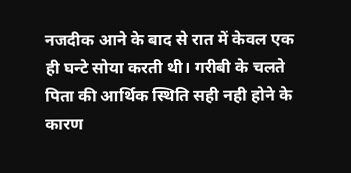नजदीक आने के बाद से रात में केवल एक ही घन्टे सोया करती थी। गरीबी के चलते पिता की आर्थिक स्थिति सही नही होने के कारण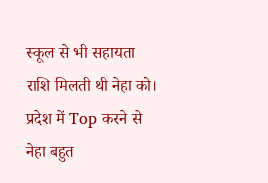स्कूल से भी सहायता राशि मिलती थी नेहा को। प्रदेश में Top करने से नेहा बहुत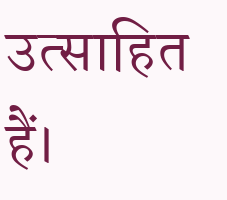उत्साहित हैं।